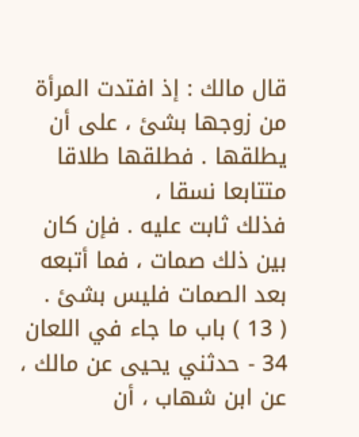قال مالك : إذ افتدت المرأة من زوجها بشئ ، على أن يطلقها . فطلقها طلاقا متتابعا نسقا ،
فذلك ثابت عليه . فإن كان بين ذلك صمات ، فما أتبعه بعد الصمات فليس بشئ .
( 13 ) باب ما جاء في اللعان
34 - حدثني يحيى عن مالك ، عن ابن شهاب ، أن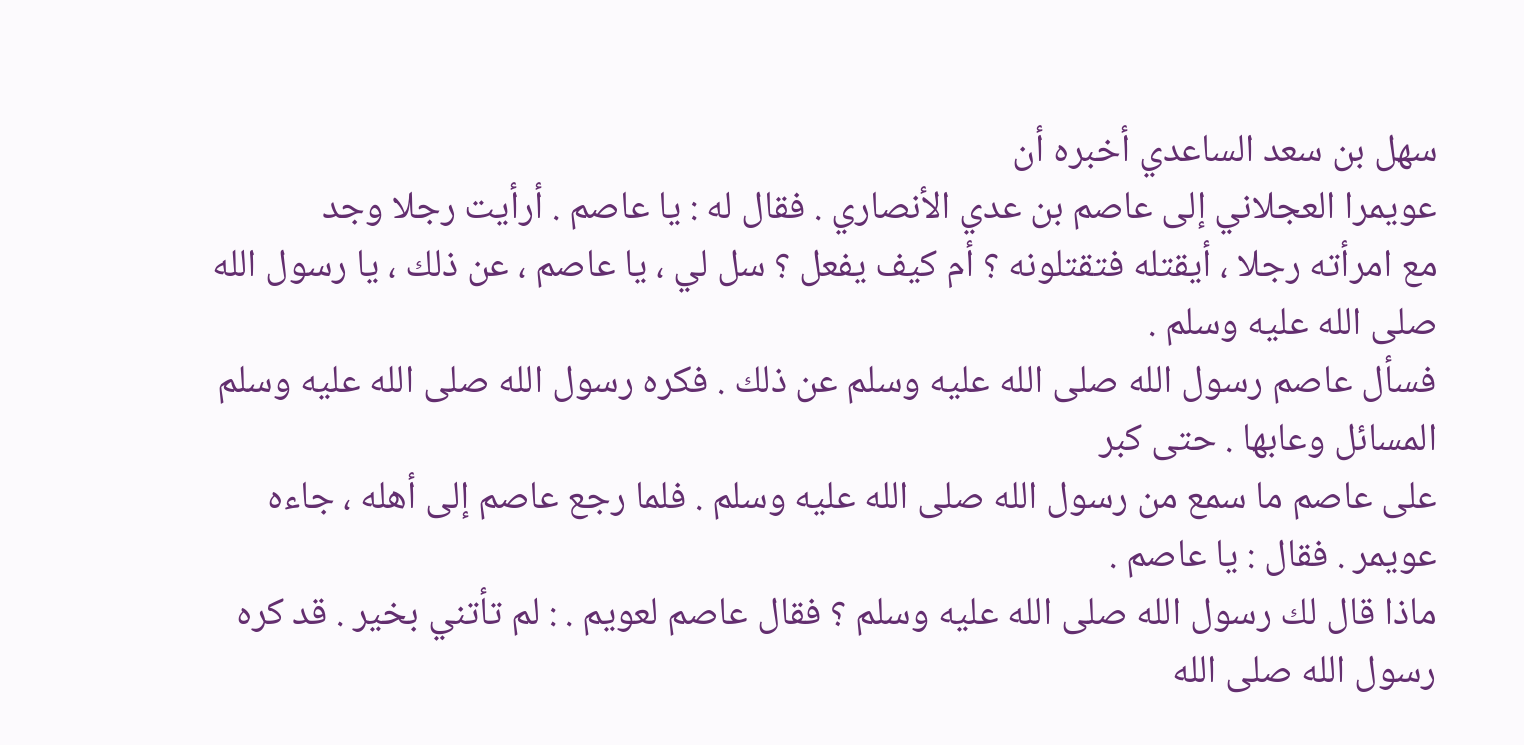سهل بن سعد الساعدي أخبره أن
عويمرا العجلاني إلى عاصم بن عدي الأنصاري . فقال له : يا عاصم . أرأيت رجلا وجد
مع امرأته رجلا ، أيقتله فتقتلونه ؟ أم كيف يفعل ؟ سل لي ، يا عاصم ، عن ذلك ، يا رسول الله صلى الله عليه وسلم .
فسأل عاصم رسول الله صلى الله عليه وسلم عن ذلك . فكره رسول الله صلى الله عليه وسلم المسائل وعابها . حتى كبر
على عاصم ما سمع من رسول الله صلى الله عليه وسلم . فلما رجع عاصم إلى أهله ، جاءه عويمر . فقال : يا عاصم .
ماذا قال لك رسول الله صلى الله عليه وسلم ؟ فقال عاصم لعويم . : لم تأتني بخير . قد كره رسول الله صلى الله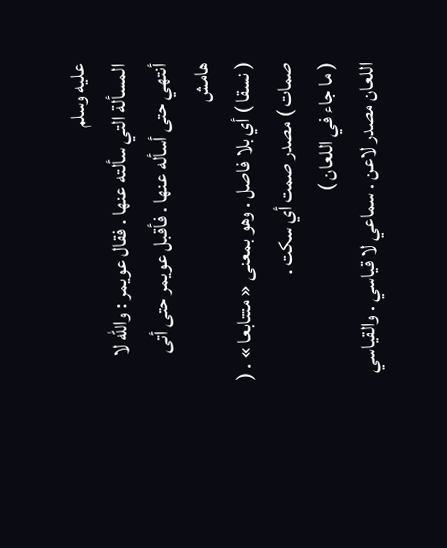عليه وسلم
المسألة التي سألته عنها . فقال عويمر : والله لا أنتهي حتى أسأله عنها . فأقبل عويمر حتى أتى
هامش
( نسقا ) أي بلا فاصل . وهو بمعنى « متتابعا » . ( صمات ) مصدر صمت أي سكت .
( ما جاء في اللعان )
اللعان مصدر لاعن . سماعي لا قياسي . والقياسي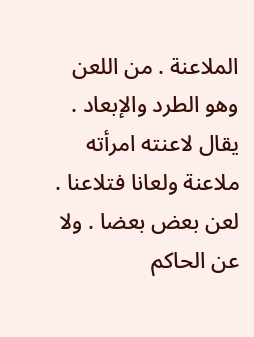الملاعنة . من اللعن وهو الطرد والإبعاد . يقال لاعنته امرأته
ملاعنة ولعانا فتلاعنا . لعن بعض بعضا . ولا عن الحاكم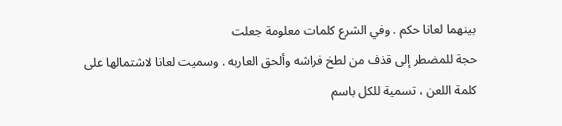بينهما لعانا حكم . وفي الشرع كلمات معلومة جعلت
حجة للمضطر إلى قذف من لطخ فراشه وألحق العاربه . وسميت لعانا لاشتمالها على كلمة اللعن ، تسمية للكل باسم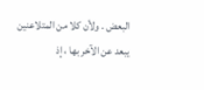البعض . ولأن كلا من المتلاعنين يبعد عن الآخر بها ، إذ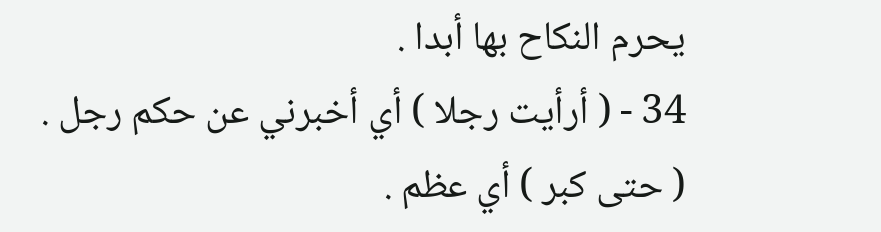يحرم النكاح بها أبدا .
34 - ( أرأيت رجلا ) أي أخبرني عن حكم رجل . ( حتى كبر ) أي عظم .